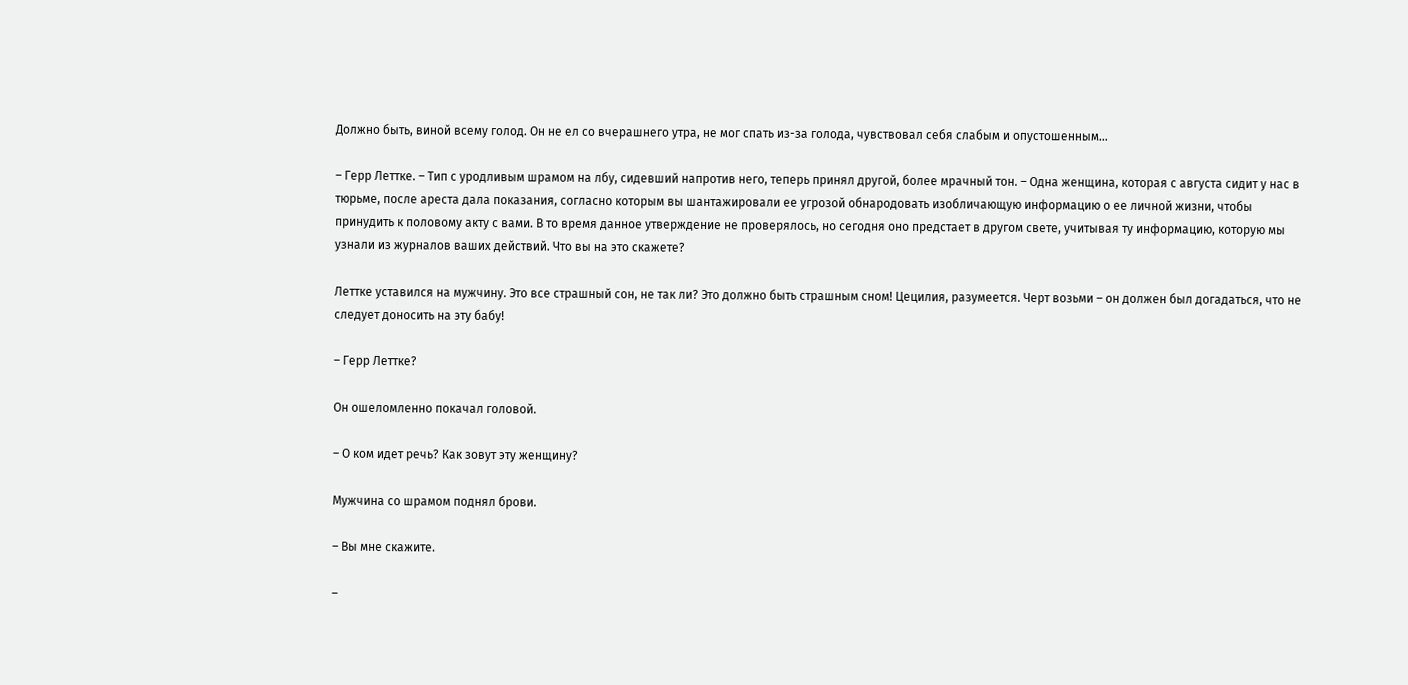Должно быть, виной всему голод. Он не ел со вчерашнего утра, не мог спать из-за голода, чувствовал себя слабым и опустошенным…

– Герр Леттке. – Тип с уродливым шрамом на лбу, сидевший напротив него, теперь принял другой, более мрачный тон. – Одна женщина, которая с августа сидит у нас в тюрьме, после ареста дала показания, согласно которым вы шантажировали ее угрозой обнародовать изобличающую информацию о ее личной жизни, чтобы принудить к половому акту с вами. В то время данное утверждение не проверялось, но сегодня оно предстает в другом свете, учитывая ту информацию, которую мы узнали из журналов ваших действий. Что вы на это скажете?

Леттке уставился на мужчину. Это все страшный сон, не так ли? Это должно быть страшным сном! Цецилия, разумеется. Черт возьми – он должен был догадаться, что не следует доносить на эту бабу!

– Герр Леттке?

Он ошеломленно покачал головой.

– О ком идет речь? Как зовут эту женщину?

Мужчина со шрамом поднял брови.

– Вы мне скажите.

–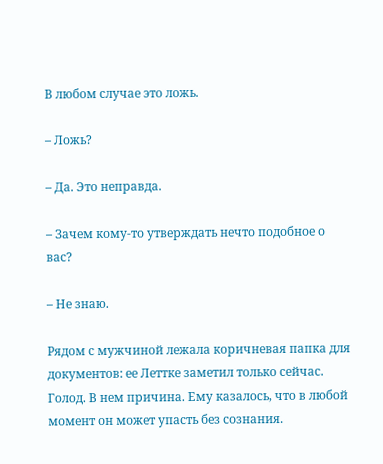В любом случае это ложь.

– Ложь?

– Да. Это неправда.

– Зачем кому-то утверждать нечто подобное о вас?

– Не знаю.

Рядом с мужчиной лежала коричневая папка для документов: ее Леттке заметил только сейчас. Голод. В нем причина. Ему казалось, что в любой момент он может упасть без сознания.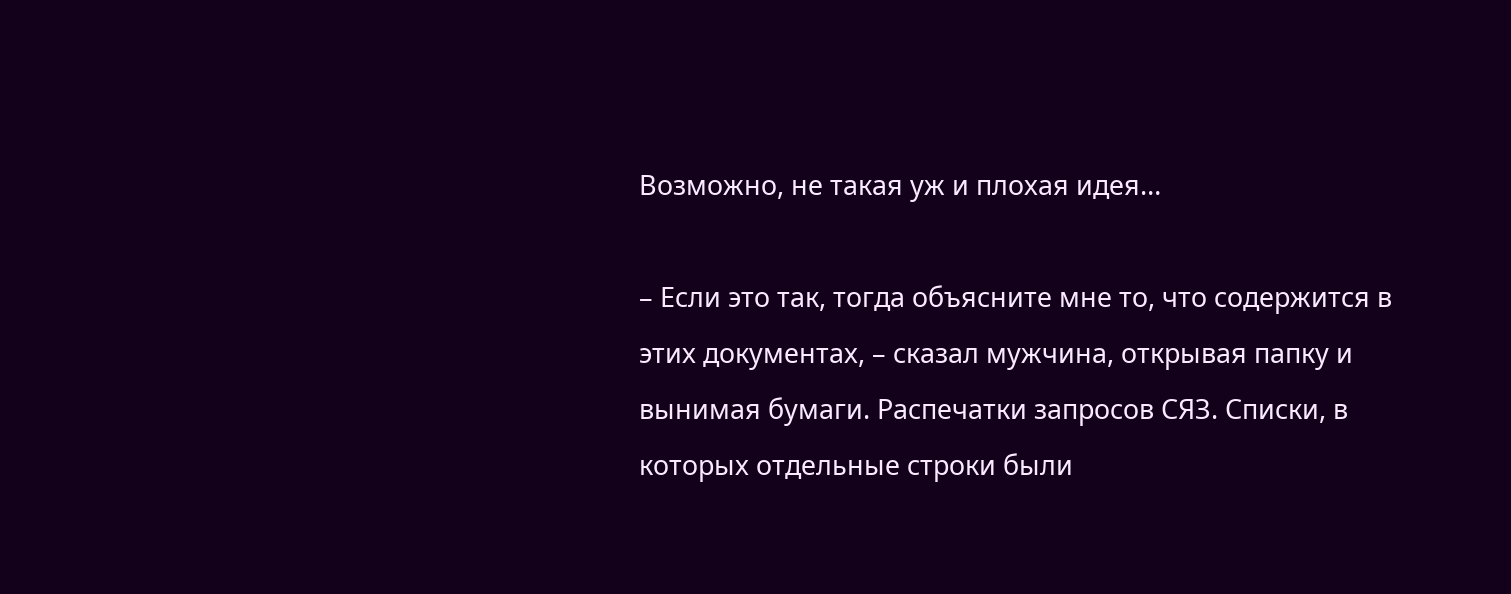Возможно, не такая уж и плохая идея…

– Если это так, тогда объясните мне то, что содержится в этих документах, – сказал мужчина, открывая папку и вынимая бумаги. Распечатки запросов СЯЗ. Списки, в которых отдельные строки были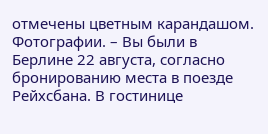отмечены цветным карандашом. Фотографии. – Вы были в Берлине 22 августа, согласно бронированию места в поезде Рейхсбана. В гостинице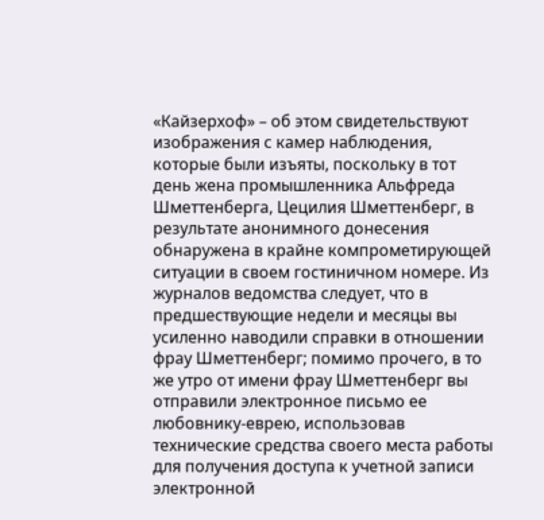«Кайзерхоф» – об этом свидетельствуют изображения с камер наблюдения, которые были изъяты, поскольку в тот день жена промышленника Альфреда Шметтенберга, Цецилия Шметтенберг, в результате анонимного донесения обнаружена в крайне компрометирующей ситуации в своем гостиничном номере. Из журналов ведомства следует, что в предшествующие недели и месяцы вы усиленно наводили справки в отношении фрау Шметтенберг; помимо прочего, в то же утро от имени фрау Шметтенберг вы отправили электронное письмо ее любовнику-еврею, использовав технические средства своего места работы для получения доступа к учетной записи электронной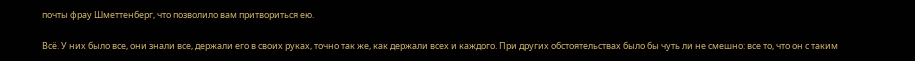почты фрау Шметтенберг, что позволило вам притвориться ею.

Всё. У них было все, они знали все, держали его в своих руках, точно так же, как держали всех и каждого. При других обстоятельствах было бы чуть ли не смешно: все то, что он с таким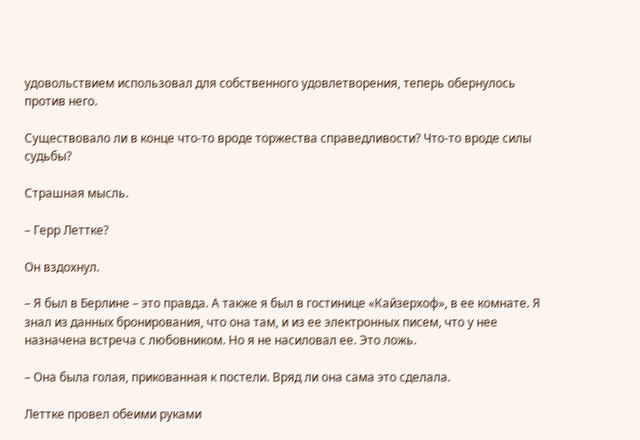удовольствием использовал для собственного удовлетворения, теперь обернулось против него.

Существовало ли в конце что-то вроде торжества справедливости? Что-то вроде силы судьбы?

Страшная мысль.

– Герр Леттке?

Он вздохнул.

– Я был в Берлине – это правда. А также я был в гостинице «Кайзерхоф», в ее комнате. Я знал из данных бронирования, что она там, и из ее электронных писем, что у нее назначена встреча с любовником. Но я не насиловал ее. Это ложь.

– Она была голая, прикованная к постели. Вряд ли она сама это сделала.

Леттке провел обеими руками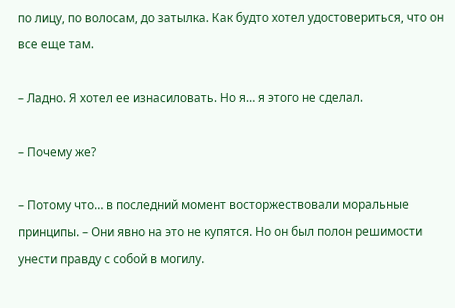по лицу, по волосам, до затылка. Как будто хотел удостовериться, что он все еще там.

– Ладно. Я хотел ее изнасиловать. Но я… я этого не сделал.

– Почему же?

– Потому что… в последний момент восторжествовали моральные принципы. – Они явно на это не купятся. Но он был полон решимости унести правду с собой в могилу.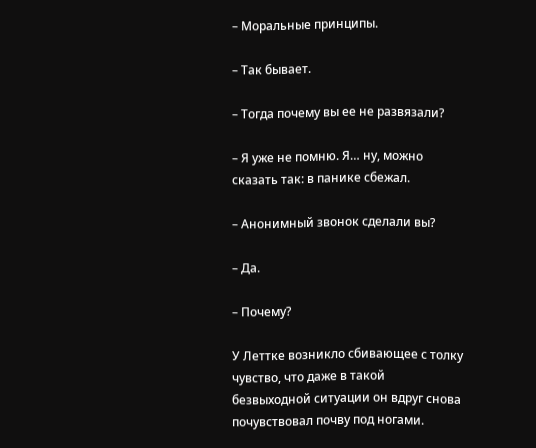– Моральные принципы.

– Так бывает.

– Тогда почему вы ее не развязали?

– Я уже не помню. Я… ну, можно сказать так: в панике сбежал.

– Анонимный звонок сделали вы?

– Да.

– Почему?

У Леттке возникло сбивающее с толку чувство, что даже в такой безвыходной ситуации он вдруг снова почувствовал почву под ногами.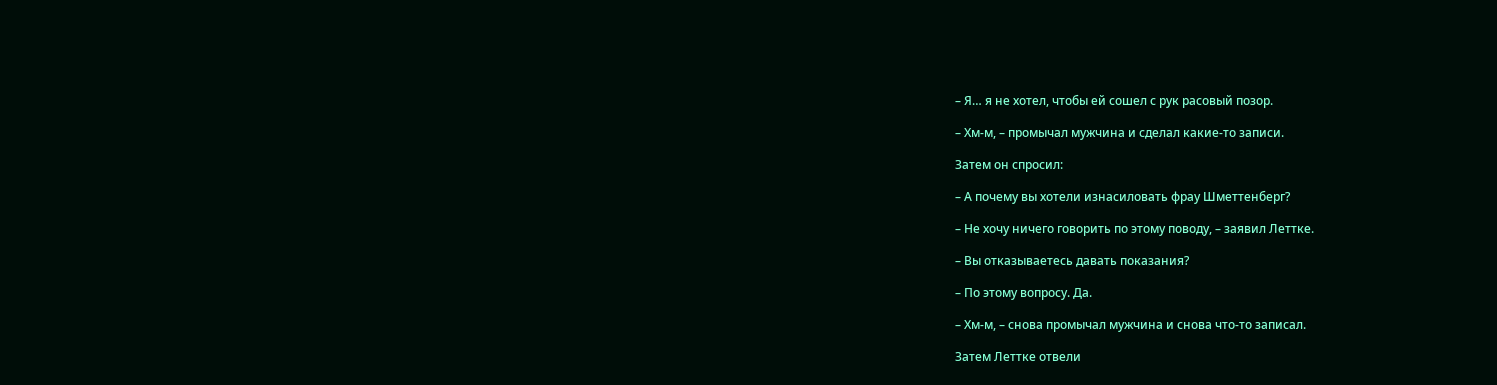– Я… я не хотел, чтобы ей сошел с рук расовый позор.

– Хм-м, – промычал мужчина и сделал какие-то записи.

Затем он спросил:

– А почему вы хотели изнасиловать фрау Шметтенберг?

– Не хочу ничего говорить по этому поводу, – заявил Леттке.

– Вы отказываетесь давать показания?

– По этому вопросу. Да.

– Хм-м, – снова промычал мужчина и снова что-то записал.

Затем Леттке отвели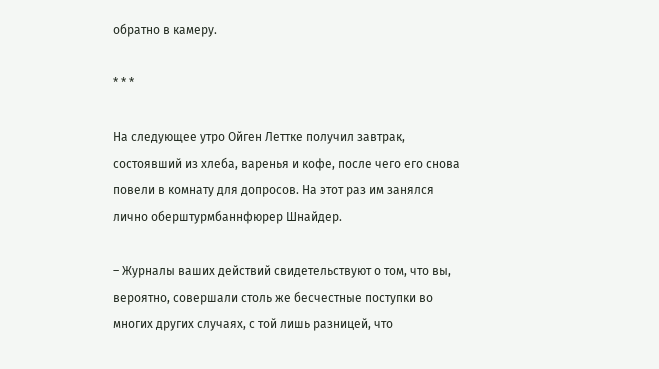обратно в камеру.

* * *

На следующее утро Ойген Леттке получил завтрак, состоявший из хлеба, варенья и кофе, после чего его снова повели в комнату для допросов. На этот раз им занялся лично оберштурмбаннфюрер Шнайдер.

– Журналы ваших действий свидетельствуют о том, что вы, вероятно, совершали столь же бесчестные поступки во многих других случаях, с той лишь разницей, что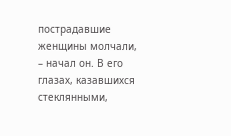пострадавшие женщины молчали, – начал он. В его глазах, казавшихся стеклянными,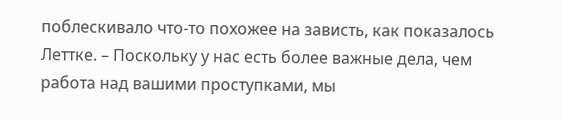поблескивало что-то похожее на зависть, как показалось Леттке. – Поскольку у нас есть более важные дела, чем работа над вашими проступками, мы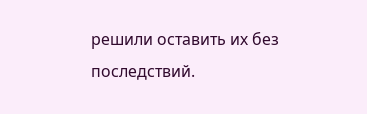решили оставить их без последствий.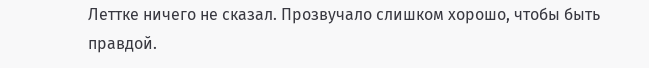Леттке ничего не сказал. Прозвучало слишком хорошо, чтобы быть правдой.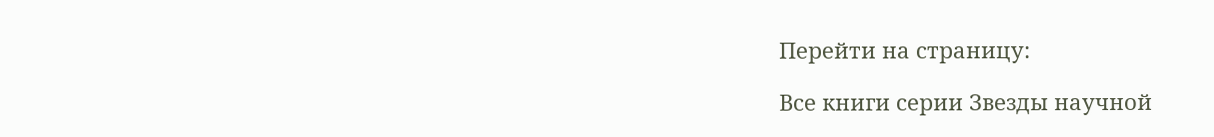Перейти на страницу:

Все книги серии Звезды научной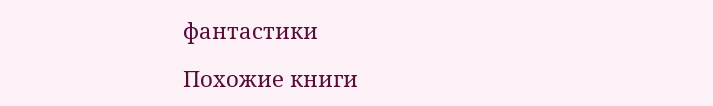фантастики

Похожие книги